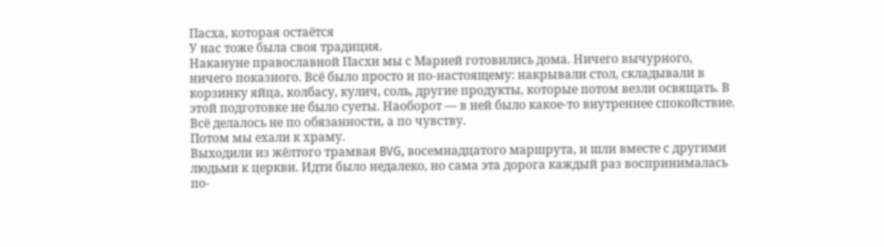Пасха, которая остаётся
У нас тоже была своя традиция.
Накануне православной Пасхи мы с Марией готовились дома. Ничего вычурного, ничего показного. Всё было просто и по-настоящему: накрывали стол, складывали в корзинку яйца, колбасу, кулич, соль, другие продукты, которые потом везли освящать. В этой подготовке не было суеты. Наоборот — в ней было какое-то внутреннее спокойствие. Всё делалось не по обязанности, а по чувству.
Потом мы ехали к храму.
Выходили из жёлтого трамвая BVG, восемнадцатого маршрута, и шли вместе с другими людьми к церкви. Идти было недалеко, но сама эта дорога каждый раз воспринималась по-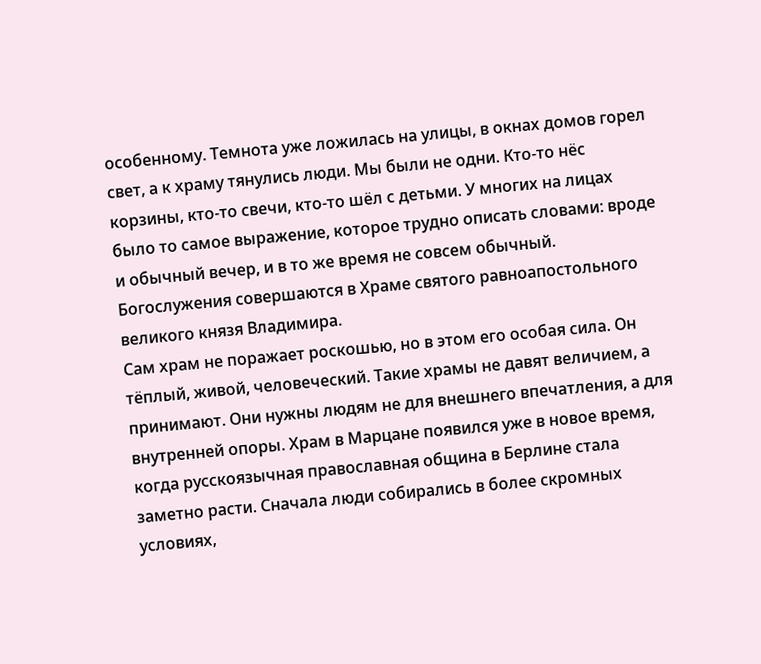особенному. Темнота уже ложилась на улицы, в окнах домов горел свет, а к храму тянулись люди. Мы были не одни. Кто-то нёс корзины, кто-то свечи, кто-то шёл с детьми. У многих на лицах было то самое выражение, которое трудно описать словами: вроде и обычный вечер, и в то же время не совсем обычный.
Богослужения совершаются в Храме святого равноапостольного великого князя Владимира.
Сам храм не поражает роскошью, но в этом его особая сила. Он тёплый, живой, человеческий. Такие храмы не давят величием, а принимают. Они нужны людям не для внешнего впечатления, а для внутренней опоры. Храм в Марцане появился уже в новое время, когда русскоязычная православная община в Берлине стала заметно расти. Сначала люди собирались в более скромных условиях,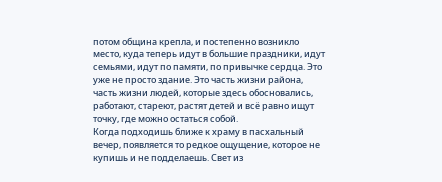потом община крепла, и постепенно возникло место, куда теперь идут в большие праздники, идут семьями, идут по памяти, по привычке сердца. Это уже не просто здание. Это часть жизни района, часть жизни людей, которые здесь обосновались, работают, стареют, растят детей и всё равно ищут точку, где можно остаться собой.
Когда подходишь ближе к храму в пасхальный вечер, появляется то редкое ощущение, которое не купишь и не подделаешь. Свет из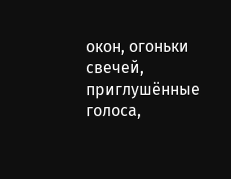окон, огоньки свечей, приглушённые голоса,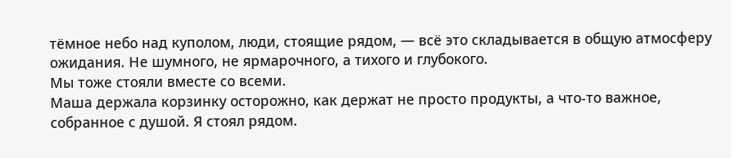тёмное небо над куполом, люди, стоящие рядом, — всё это складывается в общую атмосферу ожидания. Не шумного, не ярмарочного, а тихого и глубокого.
Мы тоже стояли вместе со всеми.
Маша держала корзинку осторожно, как держат не просто продукты, а что-то важное, собранное с душой. Я стоял рядом.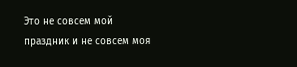Это не совсем мой праздник и не совсем моя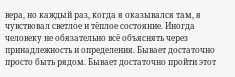вера, но каждый раз, когда я оказывался там, я чувствовал светлое и тёплое состояние. Иногда человеку не обязательно всё объяснять через принадлежность и определения. Бывает достаточно просто быть рядом. Бывает достаточно пройти этот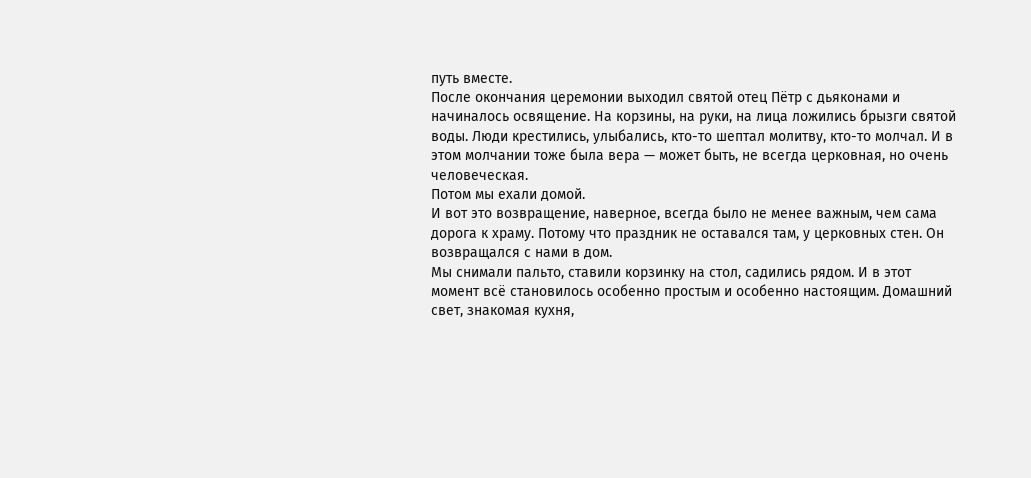путь вместе.
После окончания церемонии выходил святой отец Пётр с дьяконами и начиналось освящение. На корзины, на руки, на лица ложились брызги святой воды. Люди крестились, улыбались, кто-то шептал молитву, кто-то молчал. И в этом молчании тоже была вера — может быть, не всегда церковная, но очень человеческая.
Потом мы ехали домой.
И вот это возвращение, наверное, всегда было не менее важным, чем сама дорога к храму. Потому что праздник не оставался там, у церковных стен. Он возвращался с нами в дом.
Мы снимали пальто, ставили корзинку на стол, садились рядом. И в этот момент всё становилось особенно простым и особенно настоящим. Домашний свет, знакомая кухня,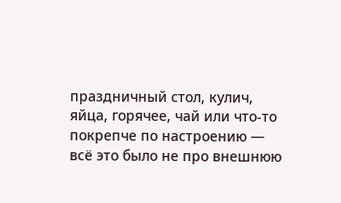праздничный стол, кулич, яйца, горячее, чай или что-то покрепче по настроению — всё это было не про внешнюю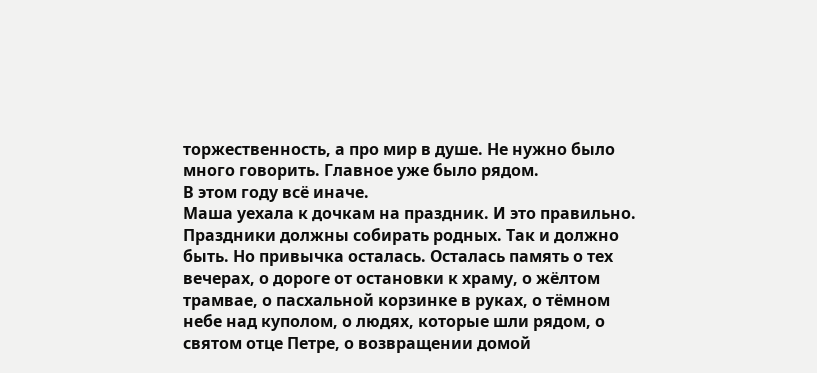торжественность, а про мир в душе. Не нужно было много говорить. Главное уже было рядом.
В этом году всё иначе.
Маша уехала к дочкам на праздник. И это правильно. Праздники должны собирать родных. Так и должно быть. Но привычка осталась. Осталась память о тех вечерах, о дороге от остановки к храму, о жёлтом трамвае, о пасхальной корзинке в руках, о тёмном небе над куполом, о людях, которые шли рядом, о святом отце Петре, о возвращении домой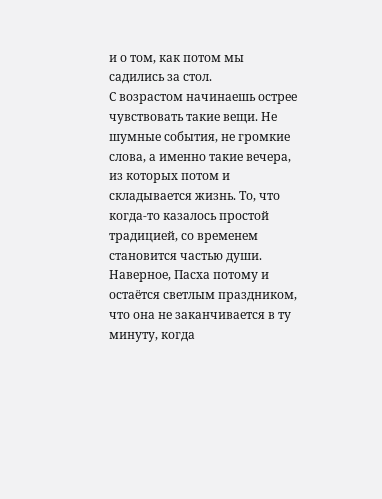и о том, как потом мы садились за стол.
С возрастом начинаешь острее чувствовать такие вещи. Не шумные события, не громкие слова, а именно такие вечера, из которых потом и складывается жизнь. То, что когда-то казалось простой традицией, со временем становится частью души.
Наверное, Пасха потому и остаётся светлым праздником, что она не заканчивается в ту минуту, когда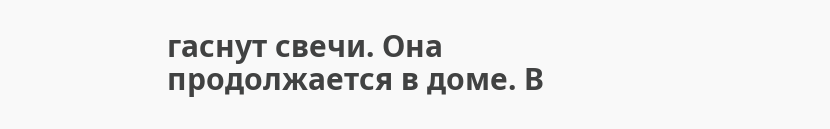гаснут свечи. Она продолжается в доме. В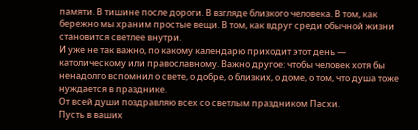памяти. В тишине после дороги. В взгляде близкого человека. В том, как бережно мы храним простые вещи. В том, как вдруг среди обычной жизни становится светлее внутри.
И уже не так важно, по какому календарю приходит этот день — католическому или православному. Важно другое: чтобы человек хотя бы ненадолго вспомнил о свете, о добре, о близких, о доме, о том, что душа тоже нуждается в празднике.
От всей души поздравляю всех со светлым праздником Пасхи.
Пусть в ваших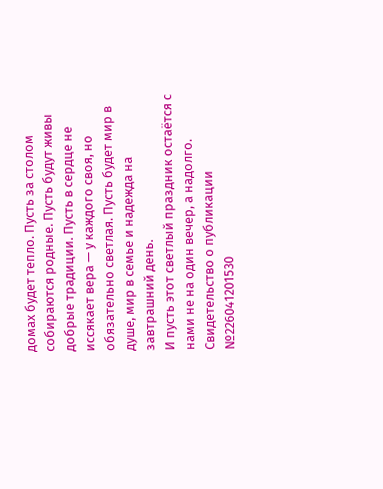домах будет тепло. Пусть за столом собираются родные. Пусть будут живы добрые традиции. Пусть в сердце не иссякает вера — у каждого своя, но обязательно светлая. Пусть будет мир в душе, мир в семье и надежда на завтрашний день.
И пусть этот светлый праздник остаётся с нами не на один вечер, а надолго.
Свидетельство о публикации №226041201530